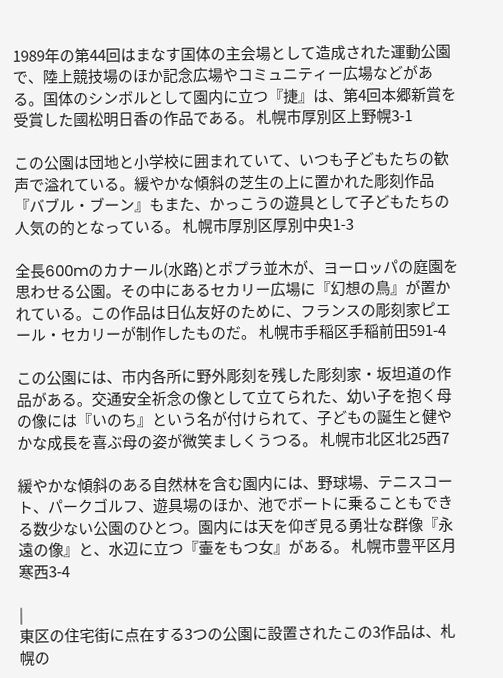1989年の第44回はまなす国体の主会場として造成された運動公園で、陸上競技場のほか記念広場やコミュニティー広場などがある。国体のシンボルとして園内に立つ『捷』は、第4回本郷新賞を受賞した國松明日香の作品である。 札幌市厚別区上野幌3-1

この公園は団地と小学校に囲まれていて、いつも子どもたちの歓声で溢れている。緩やかな傾斜の芝生の上に置かれた彫刻作品『バブル・ブーン』もまた、かっこうの遊具として子どもたちの人気の的となっている。 札幌市厚別区厚別中央1-3

全長600mのカナール(水路)とポプラ並木が、ヨーロッパの庭園を思わせる公園。その中にあるセカリー広場に『幻想の鳥』が置かれている。この作品は日仏友好のために、フランスの彫刻家ピエール・セカリーが制作したものだ。 札幌市手稲区手稲前田591-4

この公園には、市内各所に野外彫刻を残した彫刻家・坂坦道の作品がある。交通安全祈念の像として立てられた、幼い子を抱く母の像には『いのち』という名が付けられて、子どもの誕生と健やかな成長を喜ぶ母の姿が微笑ましくうつる。 札幌市北区北25西7

緩やかな傾斜のある自然林を含む園内には、野球場、テニスコート、パークゴルフ、遊具場のほか、池でボートに乗ることもできる数少ない公園のひとつ。園内には天を仰ぎ見る勇壮な群像『永遠の像』と、水辺に立つ『壷をもつ女』がある。 札幌市豊平区月寒西3-4

|
東区の住宅街に点在する3つの公園に設置されたこの3作品は、札幌の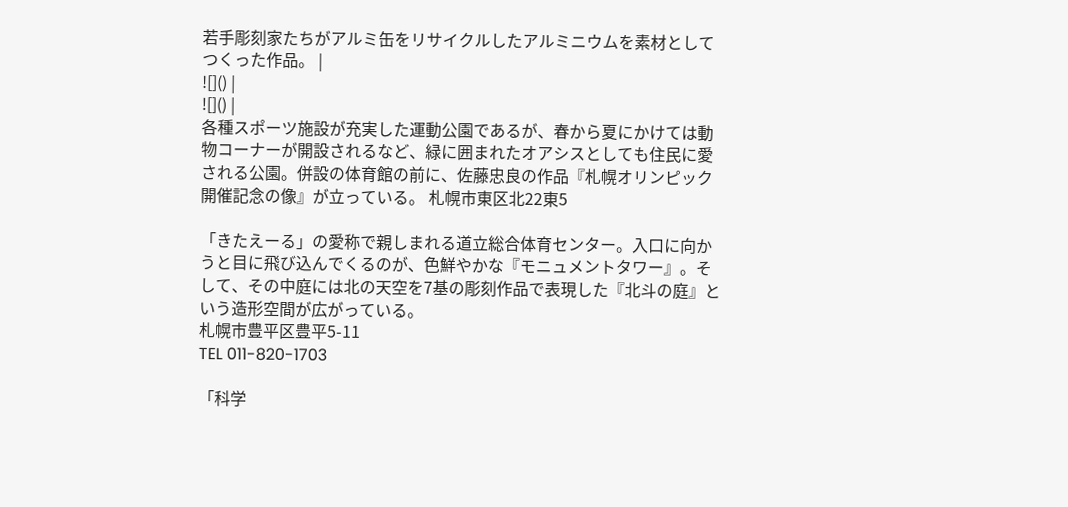若手彫刻家たちがアルミ缶をリサイクルしたアルミニウムを素材としてつくった作品。 |
![]() |
![]() |
各種スポーツ施設が充実した運動公園であるが、春から夏にかけては動物コーナーが開設されるなど、緑に囲まれたオアシスとしても住民に愛される公園。併設の体育館の前に、佐藤忠良の作品『札幌オリンピック開催記念の像』が立っている。 札幌市東区北22東5

「きたえーる」の愛称で親しまれる道立総合体育センター。入口に向かうと目に飛び込んでくるのが、色鮮やかな『モニュメントタワー』。そして、その中庭には北の天空を7基の彫刻作品で表現した『北斗の庭』という造形空間が広がっている。
札幌市豊平区豊平5-11
TEL 011-820-1703

「科学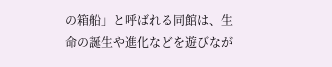の箱船」と呼ばれる同館は、生命の誕生や進化などを遊びなが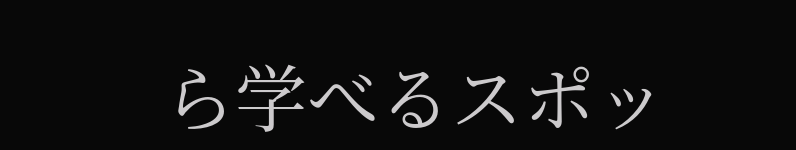ら学べるスポッ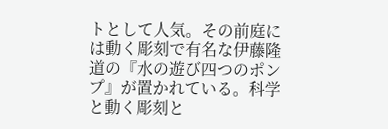トとして人気。その前庭には動く彫刻で有名な伊藤隆道の『水の遊び四つのポンプ』が置かれている。科学と動く彫刻と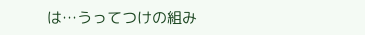は…うってつけの組み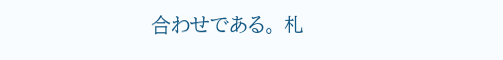合わせである。 札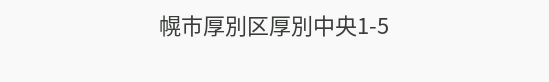幌市厚別区厚別中央1-5